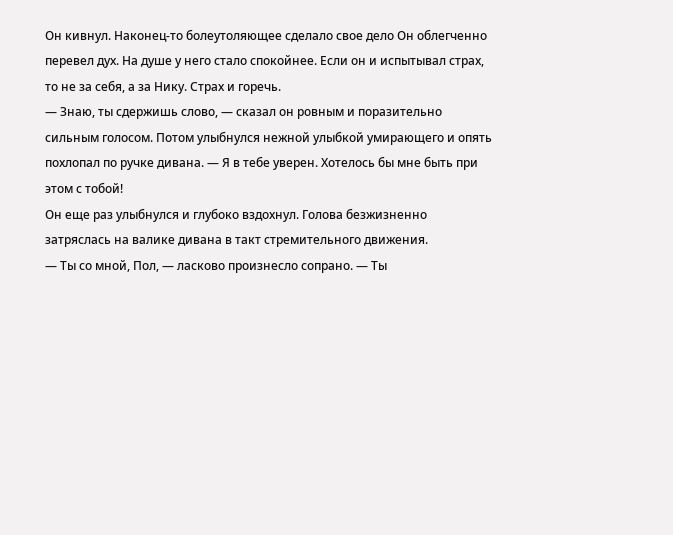Он кивнул. Наконец-то болеутоляющее сделало свое дело Он облегченно перевел дух. На душе у него стало спокойнее. Если он и испытывал страх, то не за себя, а за Нику. Страх и горечь.
— Знаю, ты сдержишь слово, — сказал он ровным и поразительно сильным голосом. Потом улыбнулся нежной улыбкой умирающего и опять похлопал по ручке дивана. — Я в тебе уверен. Хотелось бы мне быть при этом с тобой!
Он еще раз улыбнулся и глубоко вздохнул. Голова безжизненно затряслась на валике дивана в такт стремительного движения.
— Ты со мной, Пол, — ласково произнесло сопрано. — Ты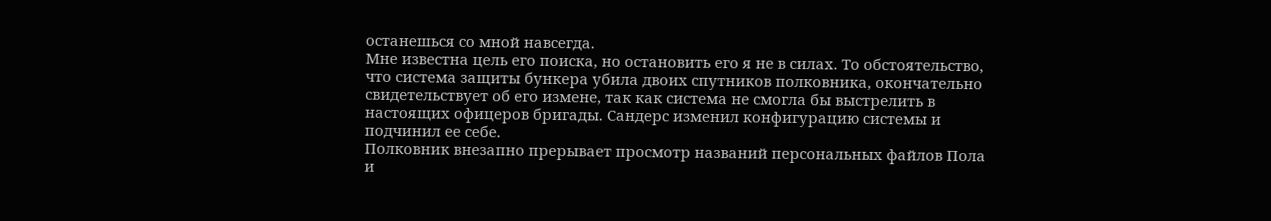останешься со мной навсегда.
Мне известна цель его поиска, но остановить его я не в силах. То обстоятельство, что система защиты бункера убила двоих спутников полковника, окончательно свидетельствует об его измене, так как система не смогла бы выстрелить в настоящих офицеров бригады. Сандерс изменил конфигурацию системы и подчинил ее себе.
Полковник внезапно прерывает просмотр названий персональных файлов Пола и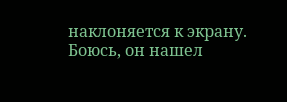наклоняется к экрану. Боюсь, он нашел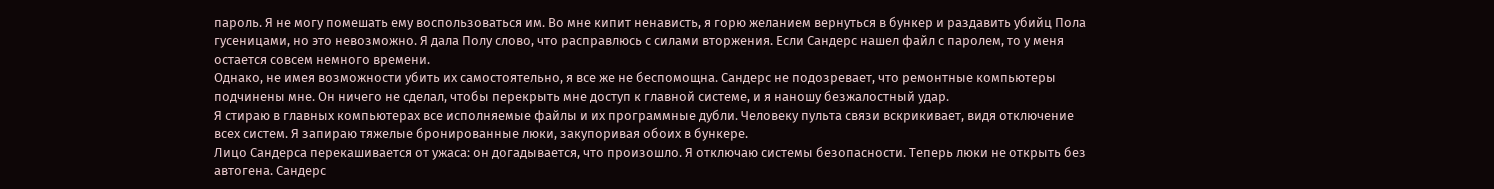пароль. Я не могу помешать ему воспользоваться им. Во мне кипит ненависть, я горю желанием вернуться в бункер и раздавить убийц Пола гусеницами, но это невозможно. Я дала Полу слово, что расправлюсь с силами вторжения. Если Сандерс нашел файл с паролем, то у меня остается совсем немного времени.
Однако, не имея возможности убить их самостоятельно, я все же не беспомощна. Сандерс не подозревает, что ремонтные компьютеры подчинены мне. Он ничего не сделал, чтобы перекрыть мне доступ к главной системе, и я наношу безжалостный удар.
Я стираю в главных компьютерах все исполняемые файлы и их программные дубли. Человеку пульта связи вскрикивает, видя отключение всех систем. Я запираю тяжелые бронированные люки, закупоривая обоих в бункере.
Лицо Сандерса перекашивается от ужаса: он догадывается, что произошло. Я отключаю системы безопасности. Теперь люки не открыть без автогена. Сандерс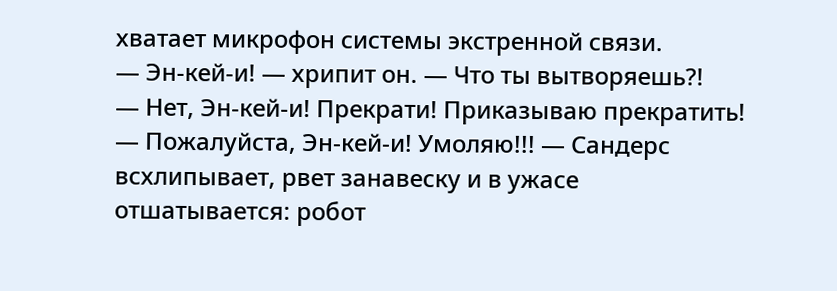хватает микрофон системы экстренной связи.
— Эн-кей-и! — хрипит он. — Что ты вытворяешь?!
— Нет, Эн-кей-и! Прекрати! Приказываю прекратить!
— Пожалуйста, Эн-кей-и! Умоляю!!! — Сандерс всхлипывает, рвет занавеску и в ужасе отшатывается: робот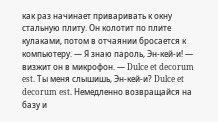как раз начинает приваривать к окну стальную плиту. Он колотит по плите кулаками, потом в отчаянии бросается к компьютеру. — Я знаю пароль, Эн-кей-и! — визжит он в микрофон. — Dulce et decorum est. Ты меня слышишь, Эн-кей-и? Dulce et decorum est. Немедленно возвращайся на базу и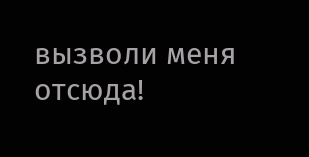вызволи меня отсюда!